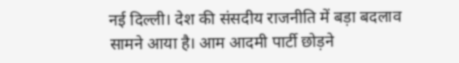नई दिल्ली। देश की संसदीय राजनीति में बड़ा बदलाव सामने आया है। आम आदमी पार्टी छोड़ने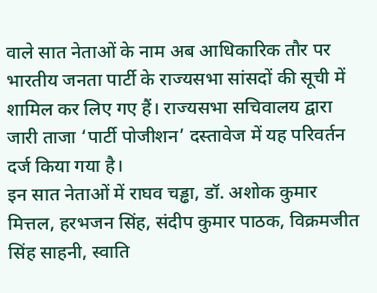वाले सात नेताओं के नाम अब आधिकारिक तौर पर भारतीय जनता पार्टी के राज्यसभा सांसदों की सूची में शामिल कर लिए गए हैं। राज्यसभा सचिवालय द्वारा जारी ताजा ‘पार्टी पोजीशन’ दस्तावेज में यह परिवर्तन दर्ज किया गया है।
इन सात नेताओं में राघव चड्ढा, डॉ. अशोक कुमार मित्तल, हरभजन सिंह, संदीप कुमार पाठक, विक्रमजीत सिंह साहनी, स्वाति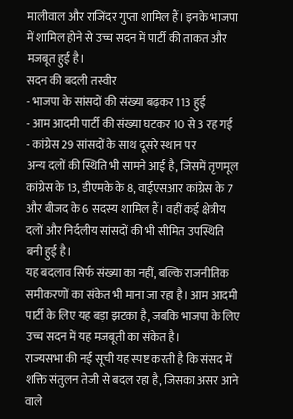मालीवाल और राजिंदर गुप्ता शामिल हैं। इनके भाजपा में शामिल होने से उच्च सदन में पार्टी की ताकत और मजबूत हुई है।
सदन की बदली तस्वीर
- भाजपा के सांसदों की संख्या बढ़कर 113 हुई
- आम आदमी पार्टी की संख्या घटकर 10 से 3 रह गई
- कांग्रेस 29 सांसदों के साथ दूसरे स्थान पर
अन्य दलों की स्थिति भी सामने आई है, जिसमें तृणमूल कांग्रेस के 13, डीएमके के 8, वाईएसआर कांग्रेस के 7 और बीजद के 6 सदस्य शामिल हैं। वहीं कई क्षेत्रीय दलों और निर्दलीय सांसदों की भी सीमित उपस्थिति बनी हुई है।
यह बदलाव सिर्फ संख्या का नहीं, बल्कि राजनीतिक समीकरणों का संकेत भी माना जा रहा है। आम आदमी पार्टी के लिए यह बड़ा झटका है, जबकि भाजपा के लिए उच्च सदन में यह मजबूती का संकेत है।
राज्यसभा की नई सूची यह स्पष्ट करती है कि संसद में शक्ति संतुलन तेजी से बदल रहा है, जिसका असर आने वाले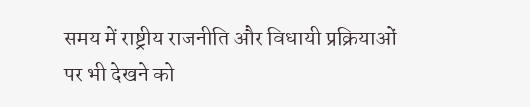समय में राष्ट्रीय राजनीति और विधायी प्रक्रियाओं पर भी देखने को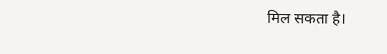मिल सकता है।